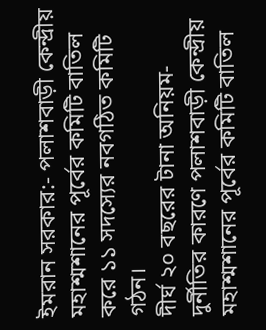ইমরান সরকার:- পলাশবাড়ী কেন্দ্রীয় মহাশ্মশানের পূর্বের কমিটি বাতিল করে ১১ সদস্যের নবগঠিত কমিটি গঠন।
দীর্ঘ ২০ বছরের টানা অনিয়ম-দুর্নীতির কারণে পলাশবাড়ী কেন্দ্রীয় মহাশ্মশানের পূর্বের কমিটি বাতিল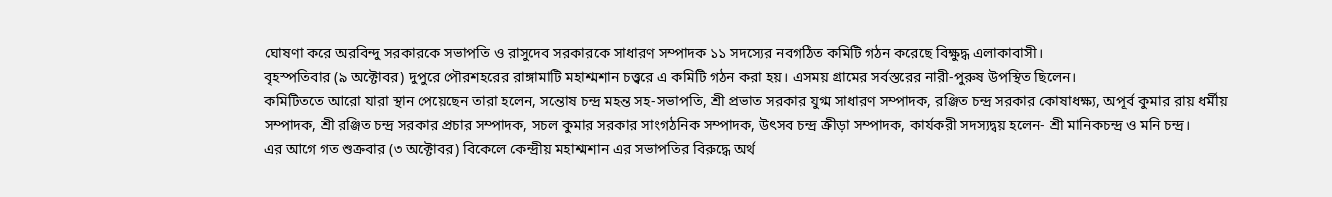ঘোষণা করে অরবিন্দু সরকারকে সভাপতি ও রাসুদেব সরকারকে সাধারণ সম্পাদক ১১ সদস্যের নবগঠিত কমিটি গঠন করেছে বিক্ষুদ্ধ এলাকাবাসী।
বৃহস্পতিবার (৯ অক্টোবর) দুপুরে পৌরশহরের রাঙ্গামাটি মহাশ্মশান চত্ত্বরে এ কমিটি গঠন করা হয়। এসময় গ্রামের সর্বস্তরের নারী-পুরুষ উপস্থিত ছিলেন।
কমিটিততে আরো যারা স্থান পেয়েছেন তারা হলেন, সন্তোষ চন্দ্র মহন্ত সহ-সভাপতি, শ্রী প্রভাত সরকার যুগ্ম সাধারণ সম্পাদক, রঞ্জিত চন্দ্র সরকার কোষাধক্ষ্য, অপূর্ব কুমার রায় ধর্মীয় সম্পাদক, শ্রী রঞ্জিত চন্দ্র সরকার প্রচার সম্পাদক, সচল কুমার সরকার সাংগঠনিক সম্পাদক, উৎসব চন্দ্র ক্রীড়া সম্পাদক, কার্যকরী সদস্যদ্বয় হলেন- শ্রী মানিকচন্দ্র ও মনি চন্দ্র।
এর আগে গত শুক্রবার (৩ অক্টোবর) বিকেলে কেন্দ্রীয় মহাশ্মশান এর সভাপতির বিরুদ্ধে অর্থ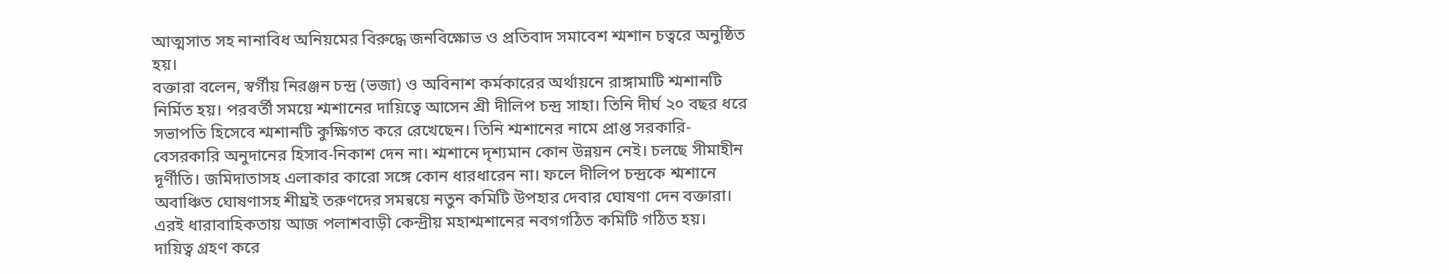আত্মসাত সহ নানাবিধ অনিয়মের বিরুদ্ধে জনবিক্ষোভ ও প্রতিবাদ সমাবেশ শ্মশান চত্বরে অনুষ্ঠিত হয়।
বক্তারা বলেন, স্বর্গীয় নিরঞ্জন চন্দ্র (ভজা) ও অবিনাশ কর্মকারের অর্থায়নে রাঙ্গামাটি শ্মশানটি নির্মিত হয়। পরবর্তী সময়ে শ্মশানের দায়িত্বে আসেন শ্রী দীলিপ চন্দ্র সাহা। তিনি দীর্ঘ ২০ বছর ধরে সভাপতি হিসেবে শ্মশানটি কুক্ষিগত করে রেখেছেন। তিনি শ্মশানের নামে প্রাপ্ত সরকারি-বেসরকারি অনুদানের হিসাব-নিকাশ দেন না। শ্মশানে দৃশ্যমান কোন উন্নয়ন নেই। চলছে সীমাহীন দূর্ণীতি। জমিদাতাসহ এলাকার কারো সঙ্গে কোন ধারধারেন না। ফলে দীলিপ চন্দ্রকে শ্মশানে অবাঞ্চিত ঘোষণাসহ শীঘ্রই তরুণদের সমন্বয়ে নতুন কমিটি উপহার দেবার ঘোষণা দেন বক্তারা।
এরই ধারাবাহিকতায় আজ পলাশবাড়ী কেন্দ্রীয় মহাশ্মশানের নবগগঠিত কমিটি গঠিত হয়।
দায়িত্ব গ্রহণ করে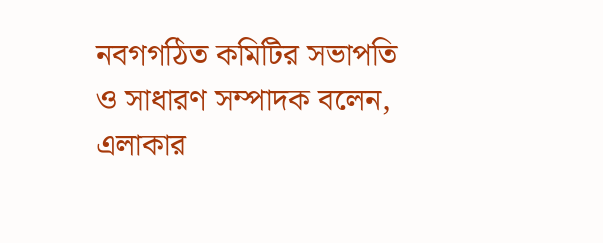নবগগঠিত কমিটির সভাপতি ও সাধারণ সম্পাদক বলেন, এলাকার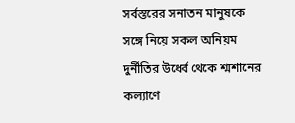সর্বস্তরের সনাতন মানুষকে সঙ্গে নিয়ে সকল অনিয়ম দুর্নীতির উর্ধ্বে থেকে শ্মশানের কল্যাণে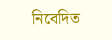নিবেদিত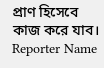প্রাণ হিসেবে কাজ করে যাব।
Reporter Name